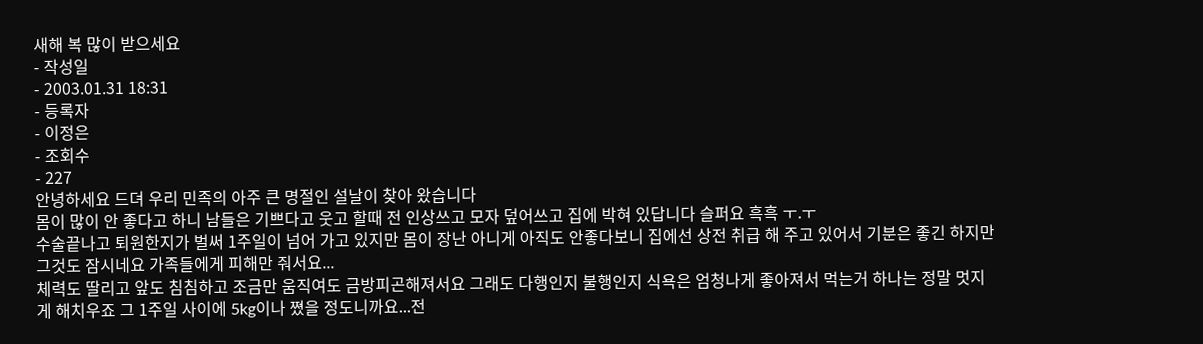새해 복 많이 받으세요
- 작성일
- 2003.01.31 18:31
- 등록자
- 이정은
- 조회수
- 227
안녕하세요 드뎌 우리 민족의 아주 큰 명절인 설날이 찾아 왔습니다
몸이 많이 안 좋다고 하니 남들은 기쁘다고 웃고 할때 전 인상쓰고 모자 덮어쓰고 집에 박혀 있답니다 슬퍼요 흑흑 ㅜ.ㅜ
수술끝나고 퇴원한지가 벌써 1주일이 넘어 가고 있지만 몸이 장난 아니게 아직도 안좋다보니 집에선 상전 취급 해 주고 있어서 기분은 좋긴 하지만 그것도 잠시네요 가족들에게 피해만 줘서요...
체력도 딸리고 앞도 침침하고 조금만 움직여도 금방피곤해져서요 그래도 다행인지 불행인지 식욕은 엄청나게 좋아져서 먹는거 하나는 정말 멋지게 해치우죠 그 1주일 사이에 5kg이나 쪘을 정도니까요...전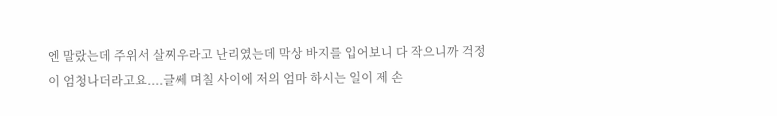엔 말랐는데 주위서 살찌우라고 난리였는데 막상 바지를 입어보니 다 작으니까 걱정이 엄청나더라고요....글쎄 며칠 사이에 저의 엄마 하시는 일이 제 손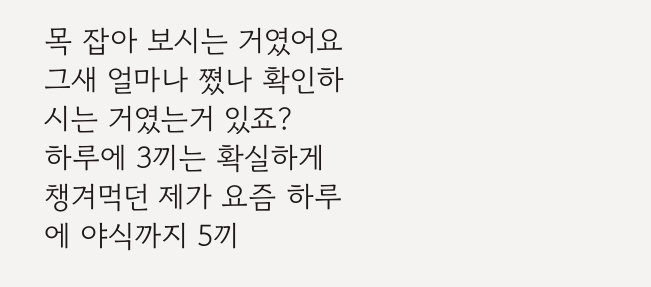목 잡아 보시는 거였어요 그새 얼마나 쪘나 확인하시는 거였는거 있죠?
하루에 3끼는 확실하게 챙겨먹던 제가 요즘 하루에 야식까지 5끼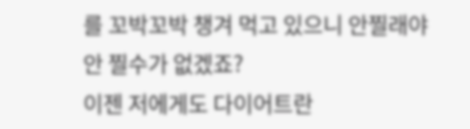를 꼬박꼬박 챙겨 먹고 있으니 안찔래야 안 찔수가 없겠죠?
이젠 저에게도 다이어트란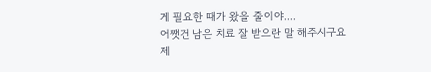게 필요한 때가 왔을 줄이야....
어쨋건 남은 치료 잘 받으란 말 해주시구요
제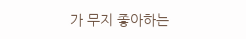가 무지 좋아하는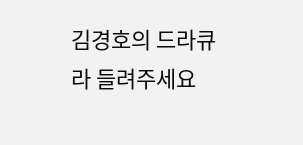김경호의 드라큐라 들려주세요